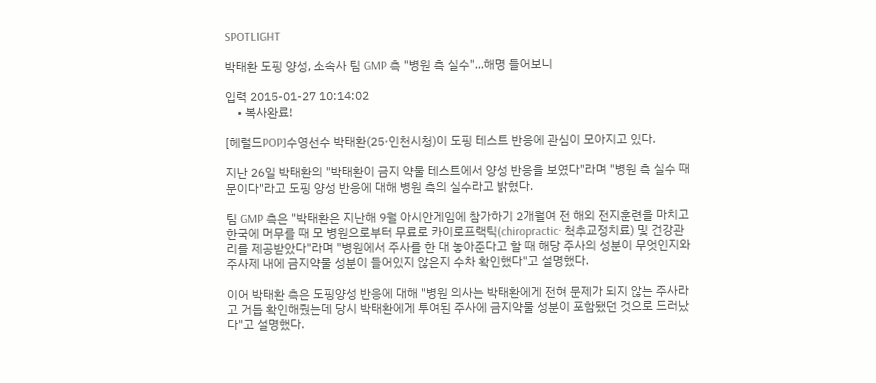SPOTLIGHT

박태환 도핑 양성, 소속사 팀 GMP 측 "병원 측 실수"...해명 들어보니

입력 2015-01-27 10:14:02
    • 복사완료!

[헤럴드POP]수영선수 박태환(25·인천시청)이 도핑 테스트 반응에 관심이 모아지고 있다.

지난 26일 박태환의 "박태환이 금지 약물 테스트에서 양성 반응을 보였다"라며 "병원 측 실수 때문이다"라고 도핑 양성 반응에 대해 병원 측의 실수라고 밝혔다.

팀 GMP 측은 "박태환은 지난해 9월 아시안게임에 참가하기 2개월여 전 해외 전지훈련을 마치고 한국에 머무를 때 모 병원으로부터 무료로 카이로프랙틱(chiropractic· 척추교정치료) 및 건강관리를 제공받았다"라며 "병원에서 주사를 한 대 놓아준다고 할 때 해당 주사의 성분이 무엇인지와 주사제 내에 금지약물 성분이 들어있지 않은지 수차 확인했다"고 설명했다.

이어 박태환 측은 도핑양성 반응에 대해 "병원 의사는 박태환에게 전혀 문제가 되지 않는 주사라고 거듭 확인해줬는데 당시 박태환에게 투여된 주사에 금지약물 성분이 포함됐던 것으로 드러났다"고 설명했다.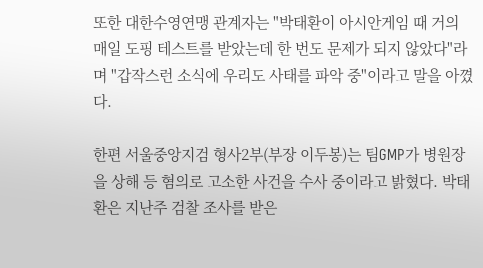또한 대한수영연맹 관계자는 "박태환이 아시안게임 때 거의 매일 도핑 테스트를 받았는데 한 번도 문제가 되지 않았다"라며 "갑작스런 소식에 우리도 사태를 파악 중"이라고 말을 아꼈다.

한편 서울중앙지검 형사2부(부장 이두봉)는 팀GMP가 병원장을 상해 등 혐의로 고소한 사건을 수사 중이라고 밝혔다. 박태환은 지난주 검찰 조사를 받은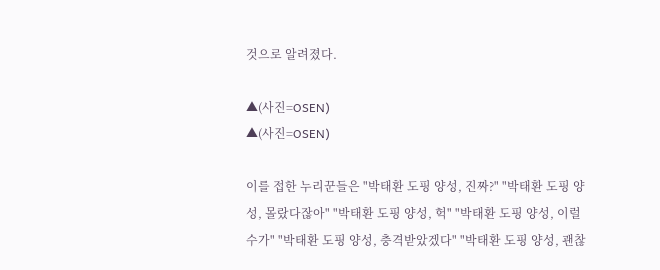것으로 알려졌다.

▲(사진=OSEN)
▲(사진=OSEN)

이를 접한 누리꾼들은 "박태환 도핑 양성, 진짜?" "박태환 도핑 양성, 몰랐다잖아" "박태환 도핑 양성, 헉" "박태환 도핑 양성, 이럴수가" "박태환 도핑 양성, 충격받았겠다" "박태환 도핑 양성, 괜찮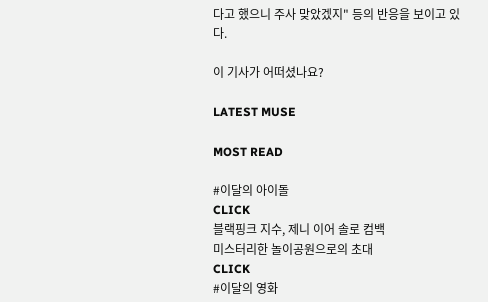다고 했으니 주사 맞았겠지" 등의 반응을 보이고 있다.

이 기사가 어떠셨나요?

LATEST MUSE

MOST READ

#이달의 아이돌
CLICK
블랙핑크 지수, 제니 이어 솔로 컴백
미스터리한 놀이공원으로의 초대
CLICK
#이달의 영화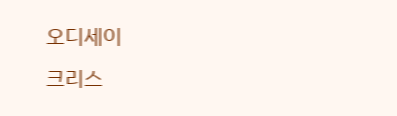오디세이
크리스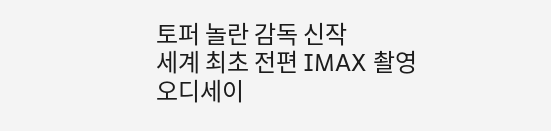토퍼 놀란 감독 신작
세계 최초 전편 IMAX 촬영
오디세이